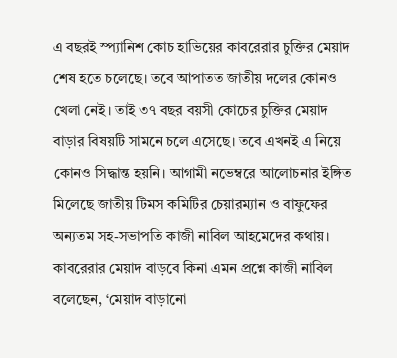এ বছরই স্প্যানিশ কোচ হাভিয়ের কাবরেরার চুক্তির মেয়াদ শেষ হতে চলেছে। তবে আপাতত জাতীয় দলের কোনও খেলা নেই। তাই ৩৭ বছর বয়সী কোচের চুক্তির মেয়াদ বাড়ার বিষয়টি সামনে চলে এসেছে। তবে এখনই এ নিয়ে কোনও সিদ্ধান্ত হয়নি। আগামী নভেম্বরে আলোচনার ইঙ্গিত মিলেছে জাতীয় টিমস কমিটির চেয়ারম্যান ও বাফুফের অন্যতম সহ-সভাপতি কাজী নাবিল আহমেদের কথায়।
কাবরেরার মেয়াদ বাড়বে কিনা এমন প্রশ্নে কাজী নাবিল বলেছেন, ‘মেয়াদ বাড়ানো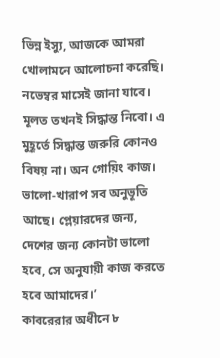ভিন্ন ইস্যু, আজকে আমরা খোলামনে আলোচনা করেছি। নভেম্বর মাসেই জানা যাবে। মূলত তখনই সিদ্ধান্ত নিবো। এ মুহূর্তে সিদ্ধান্ত জরুরি কোনও বিষয় না। অন গোয়িং কাজ। ভালো-খারাপ সব অনুভূতি আছে। প্লেয়ারদের জন্য, দেশের জন্য কোনটা ভালো হবে, সে অনুযায়ী কাজ করতে হবে আমাদের।’
কাবরেরার অধীনে ৮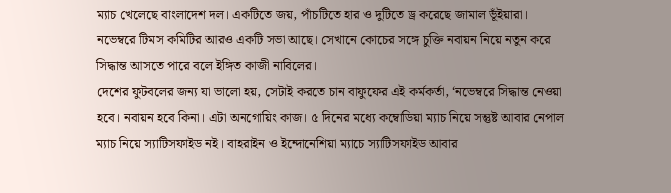ম্যাচ খেলেছে বাংলাদেশ দল। একটিতে জয়, পাঁচটিতে হার ও দুটিতে ড্র করেছে জামাল ভূঁইয়ারা। নভেম্বরে টিমস কমিটির আরও একটি সভা আছে। সেখানে কোচের সঙ্গে চুক্তি নবায়ন নিয়ে নতুন করে সিদ্ধান্ত আসতে পারে বলে ইঙ্গিত কাজী নাবিলের।
দেশের ফুটবলের জন্য যা ভালো হয়, সেটাই করতে চান বাফুফের এই কর্মকর্তা, ‘নভেম্বরে সিদ্ধান্ত নেওয়া হবে। নবায়ন হবে কিনা। এটা অনগোয়িং কাজ। ৫ দিনের মধ্যে কম্বোডিয়া ম্যাচ নিয়ে সন্তুষ্ট আবার নেপাল ম্যাচ নিয়ে স্যাটিসফাইড নই। বাহরাইন ও ইন্দোনেশিয়া ম্যাচে স্যাটিসফাইড আবার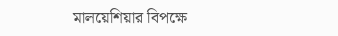মালয়েশিয়ার বিপক্ষে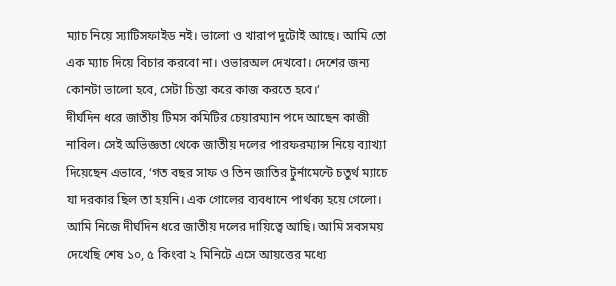ম্যাচ নিয়ে স্যাটিসফাইড নই। ভালো ও খারাপ দুটোই আছে। আমি তো এক ম্যাচ দিয়ে বিচার করবো না। ওভারঅল দেখবো। দেশের জন্য কোনটা ভালো হবে, সেটা চিন্তা করে কাজ করতে হবে।’
দীর্ঘদিন ধরে জাতীয় টিমস কমিটির চেয়ারম্যান পদে আছেন কাজী নাবিল। সেই অভিজ্ঞতা থেকে জাতীয় দলের পারফরম্যান্স নিয়ে ব্যাখ্যা দিয়েছেন এভাবে, ‘গত বছর সাফ ও তিন জাতির টুর্নামেন্টে চতুর্থ ম্যাচে যা দরকার ছিল তা হয়নি। এক গোলের ব্যবধানে পার্থক্য হয়ে গেলো। আমি নিজে দীর্ঘদিন ধরে জাতীয় দলের দায়িত্বে আছি। আমি সবসময় দেখেছি শেষ ১০, ৫ কিংবা ২ মিনিটে এসে আয়ত্তের মধ্যে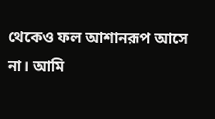থেকেও ফল আশানরূপ আসে না। আমি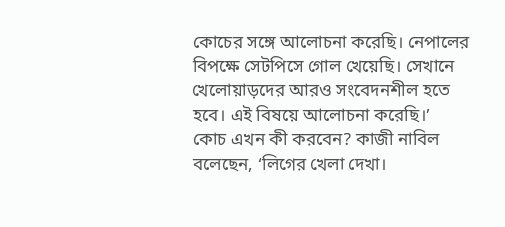কোচের সঙ্গে আলোচনা করেছি। নেপালের বিপক্ষে সেটপিসে গোল খেয়েছি। সেখানে খেলোয়াড়দের আরও সংবেদনশীল হতে হবে। এই বিষয়ে আলোচনা করেছি।’
কোচ এখন কী করবেন? কাজী নাবিল বলেছেন, ‘লিগের খেলা দেখা।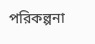পরিকল্পনা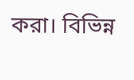করা। বিভিন্ন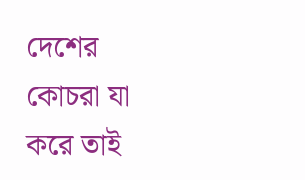দেশের কোচরা যা করে তাই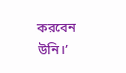করবেন উনি।’